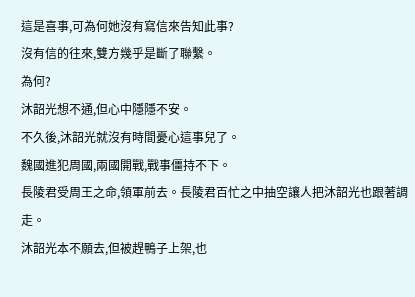這是喜事,可為何她沒有寫信來告知此事?
沒有信的往來,雙方幾乎是斷了聯繫。
為何?
沐韶光想不通,但心中隱隱不安。
不久後,沐韶光就沒有時間憂心這事兒了。
魏國進犯周國,兩國開戰,戰事僵持不下。
長陵君受周王之命,領軍前去。長陵君百忙之中抽空讓人把沐韶光也跟著調走。
沐韶光本不願去,但被趕鴨子上架,也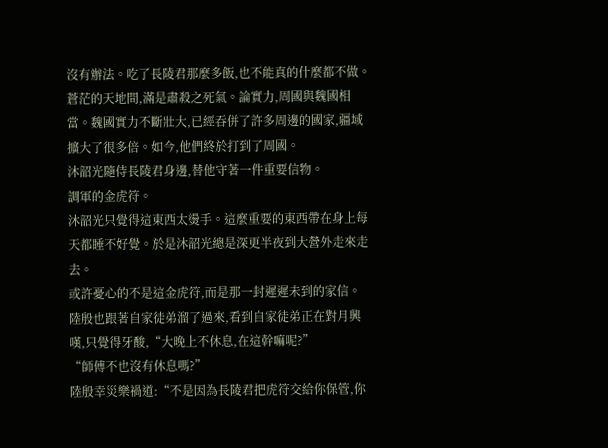沒有辦法。吃了長陵君那麼多飯,也不能真的什麼都不做。
蒼茫的天地間,滿是肅殺之死氣。論實力,周國與魏國相當。魏國實力不斷壯大,已經吞併了許多周邊的國家,疆域擴大了很多倍。如今,他們終於打到了周國。
沐韶光隨侍長陵君身邊,替他守著一件重要信物。
調軍的金虎符。
沐韶光只覺得這東西太燙手。這麼重要的東西帶在身上每天都睡不好覺。於是沐韶光總是深更半夜到大營外走來走去。
或許憂心的不是這金虎符,而是那一封遲遲未到的家信。
陸殷也跟著自家徒弟溜了過來,看到自家徒弟正在對月興嘆,只覺得牙酸,“大晚上不休息,在這幹嘛呢?”
“師傅不也沒有休息嗎?”
陸殷幸災樂禍道:“不是因為長陵君把虎符交給你保管,你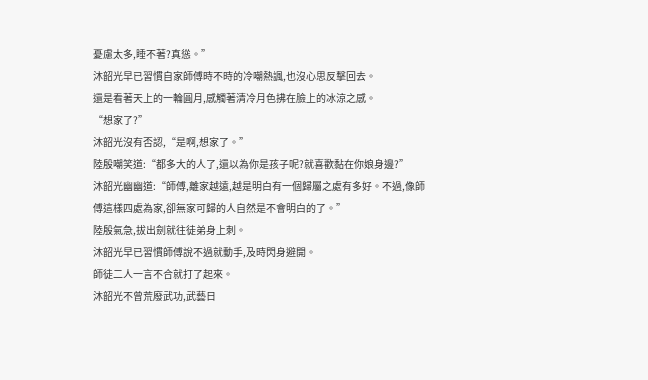憂慮太多,睡不著?真慫。”
沐韶光早已習慣自家師傅時不時的冷嘲熱諷,也沒心思反擊回去。
還是看著天上的一輪圓月,感觸著清冷月色拂在臉上的冰涼之感。
“想家了?”
沐韶光沒有否認,“是啊,想家了。”
陸殷嘲笑道:“都多大的人了,還以為你是孩子呢?就喜歡黏在你娘身邊?”
沐韶光幽幽道:“師傅,離家越遠,越是明白有一個歸屬之處有多好。不過,像師傅這樣四處為家,卻無家可歸的人自然是不會明白的了。”
陸殷氣急,拔出劍就往徒弟身上刺。
沐韶光早已習慣師傅說不過就動手,及時閃身避開。
師徒二人一言不合就打了起來。
沐韶光不曾荒廢武功,武藝日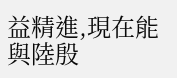益精進,現在能與陸殷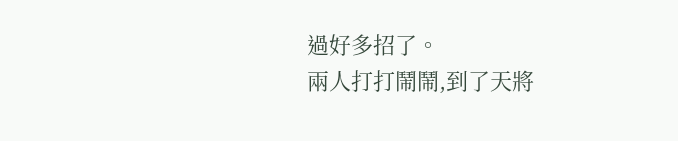過好多招了。
兩人打打鬧鬧,到了天將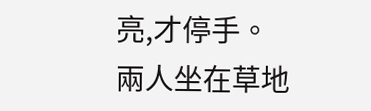亮,才停手。
兩人坐在草地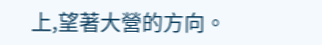上,望著大營的方向。